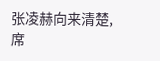张凌赫向来清楚,席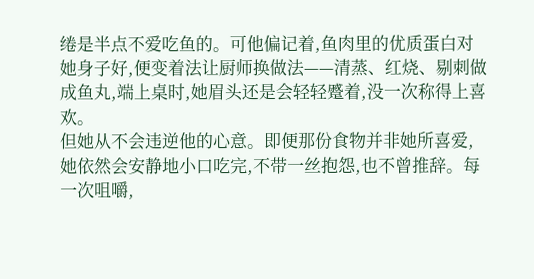绻是半点不爱吃鱼的。可他偏记着,鱼肉里的优质蛋白对她身子好,便变着法让厨师换做法——清蒸、红烧、剔刺做成鱼丸,端上桌时,她眉头还是会轻轻蹙着,没一次称得上喜欢。
但她从不会违逆他的心意。即便那份食物并非她所喜爱,她依然会安静地小口吃完,不带一丝抱怨,也不曾推辞。每一次咀嚼,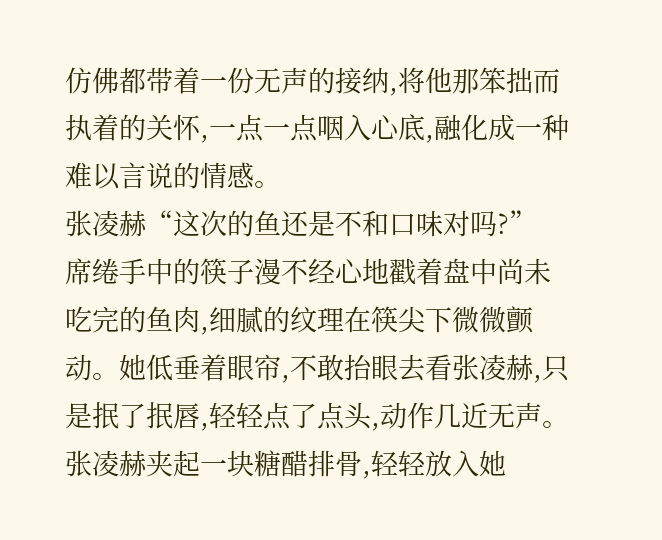仿佛都带着一份无声的接纳,将他那笨拙而执着的关怀,一点一点咽入心底,融化成一种难以言说的情感。
张凌赫“这次的鱼还是不和口味对吗?”
席绻手中的筷子漫不经心地戳着盘中尚未吃完的鱼肉,细腻的纹理在筷尖下微微颤动。她低垂着眼帘,不敢抬眼去看张凌赫,只是抿了抿唇,轻轻点了点头,动作几近无声。
张凌赫夹起一块糖醋排骨,轻轻放入她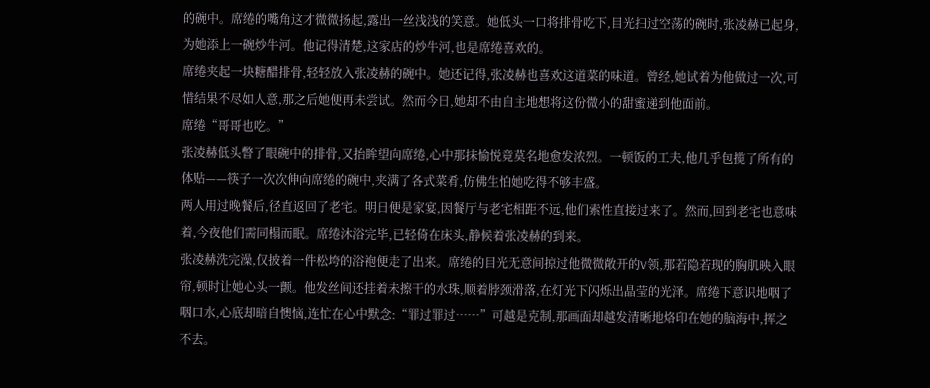的碗中。席绻的嘴角这才微微扬起,露出一丝浅浅的笑意。她低头一口将排骨吃下,目光扫过空荡的碗时,张凌赫已起身,为她添上一碗炒牛河。他记得清楚,这家店的炒牛河,也是席绻喜欢的。
席绻夹起一块糖醋排骨,轻轻放入张凌赫的碗中。她还记得,张凌赫也喜欢这道菜的味道。曾经,她试着为他做过一次,可惜结果不尽如人意,那之后她便再未尝试。然而今日,她却不由自主地想将这份微小的甜蜜递到他面前。
席绻“哥哥也吃。”
张凌赫低头瞥了眼碗中的排骨,又抬眸望向席绻,心中那抹愉悦竟莫名地愈发浓烈。一顿饭的工夫,他几乎包揽了所有的体贴——筷子一次次伸向席绻的碗中,夹满了各式菜肴,仿佛生怕她吃得不够丰盛。
两人用过晚餐后,径直返回了老宅。明日便是家宴,因餐厅与老宅相距不远,他们索性直接过来了。然而,回到老宅也意味着,今夜他们需同榻而眠。席绻沐浴完毕,已轻倚在床头,静候着张凌赫的到来。
张凌赫洗完澡,仅披着一件松垮的浴袍便走了出来。席绻的目光无意间掠过他微微敞开的V领,那若隐若现的胸肌映入眼帘,顿时让她心头一颤。他发丝间还挂着未擦干的水珠,顺着脖颈滑落,在灯光下闪烁出晶莹的光泽。席绻下意识地咽了咽口水,心底却暗自懊恼,连忙在心中默念:“罪过罪过……”可越是克制,那画面却越发清晰地烙印在她的脑海中,挥之不去。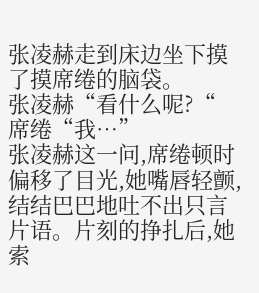张凌赫走到床边坐下摸了摸席绻的脑袋。
张凌赫“看什么呢?“
席绻“我…”
张凌赫这一问,席绻顿时偏移了目光,她嘴唇轻颤,结结巴巴地吐不出只言片语。片刻的挣扎后,她索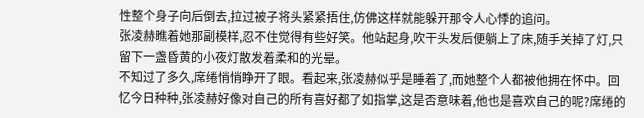性整个身子向后倒去,拉过被子将头紧紧捂住,仿佛这样就能躲开那令人心悸的追问。
张凌赫瞧着她那副模样,忍不住觉得有些好笑。他站起身,吹干头发后便躺上了床,随手关掉了灯,只留下一盏昏黄的小夜灯散发着柔和的光晕。
不知过了多久,席绻悄悄睁开了眼。看起来,张凌赫似乎是睡着了,而她整个人都被他拥在怀中。回忆今日种种,张凌赫好像对自己的所有喜好都了如指掌,这是否意味着,他也是喜欢自己的呢?席绻的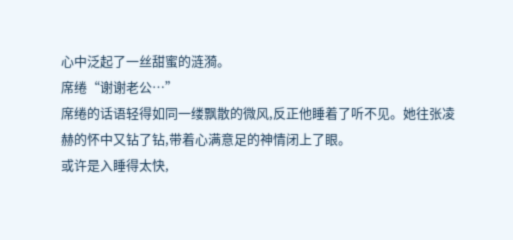心中泛起了一丝甜蜜的涟漪。
席绻“谢谢老公…”
席绻的话语轻得如同一缕飘散的微风,反正他睡着了听不见。她往张凌赫的怀中又钻了钻,带着心满意足的神情闭上了眼。
或许是入睡得太快,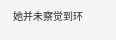她并未察觉到环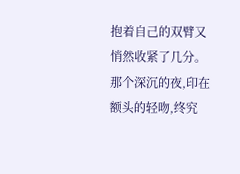抱着自己的双臂又悄然收紧了几分。那个深沉的夜,印在额头的轻吻,终究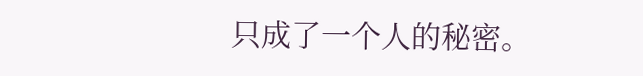只成了一个人的秘密。